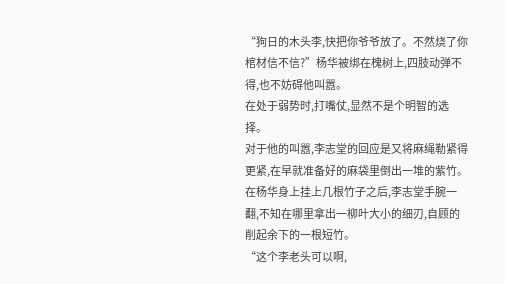“狗日的木头李,快把你爷爷放了。不然烧了你棺材信不信?”杨华被绑在槐树上,四肢动弹不得,也不妨碍他叫嚣。
在处于弱势时,打嘴仗,显然不是个明智的选择。
对于他的叫嚣,李志堂的回应是又将麻绳勒紧得更紧,在早就准备好的麻袋里倒出一堆的紫竹。
在杨华身上挂上几根竹子之后,李志堂手腕一翻,不知在哪里拿出一柳叶大小的细刃,自顾的削起余下的一根短竹。
“这个李老头可以啊,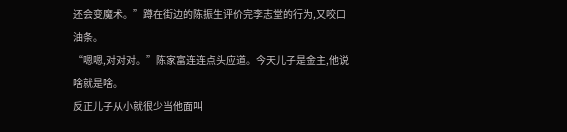还会变魔术。”蹲在街边的陈振生评价完李志堂的行为,又咬口油条。
“嗯嗯,对对对。”陈家富连连点头应道。今天儿子是金主,他说啥就是啥。
反正儿子从小就很少当他面叫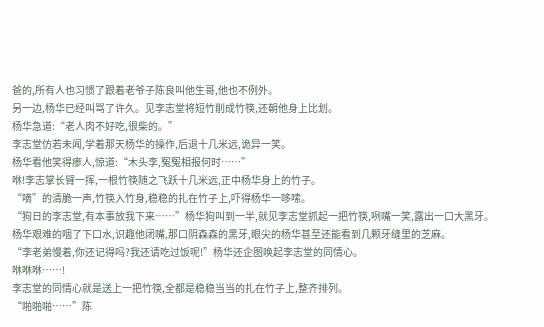爸的,所有人也习惯了跟着老爷子陈良叫他生哥,他也不例外。
另一边,杨华已经叫骂了许久。见李志堂将短竹削成竹筷,还朝他身上比划。
杨华急道:“老人肉不好吃,很柴的。”
李志堂仿若未闻,学着那天杨华的操作,后退十几米远,诡异一笑。
杨华看他笑得瘆人,惊道:“木头李,冤冤相报何时……”
咻!李志掌长臂一挥,一根竹筷随之飞跃十几米远,正中杨华身上的竹子。
“嘀”的清脆一声,竹筷入竹身,稳稳的扎在竹子上,吓得杨华一哆嗦。
“狗日的李志堂,有本事放我下来……”杨华狗叫到一半,就见李志堂抓起一把竹筷,咧嘴一笑,露出一口大黑牙。
杨华艰难的咽了下口水,识趣他闭嘴,那口阴森森的黑牙,眼尖的杨华甚至还能看到几颗牙缝里的芝麻。
“李老弟慢着,你还记得吗?我还请吃过饭呢!”杨华还企图唤起李志堂的同情心。
咻咻咻……!
李志堂的同情心就是送上一把竹筷,全都是稳稳当当的扎在竹子上,整齐排列。
“啪啪啪……”陈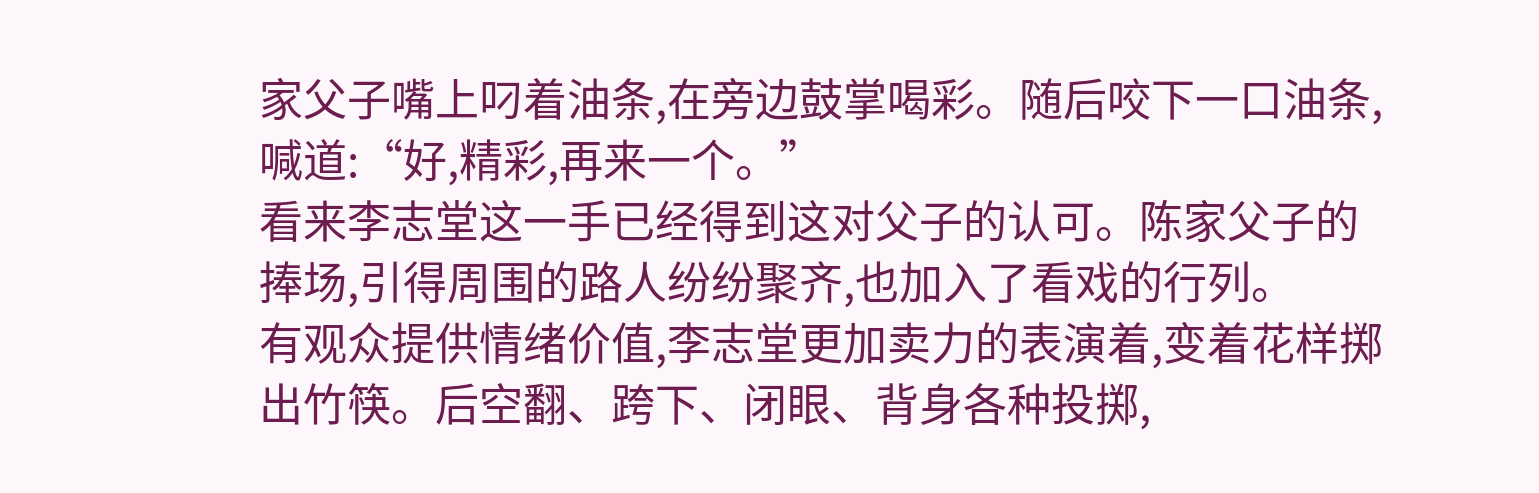家父子嘴上叼着油条,在旁边鼓掌喝彩。随后咬下一口油条,喊道:“好,精彩,再来一个。”
看来李志堂这一手已经得到这对父子的认可。陈家父子的捧场,引得周围的路人纷纷聚齐,也加入了看戏的行列。
有观众提供情绪价值,李志堂更加卖力的表演着,变着花样掷出竹筷。后空翻、跨下、闭眼、背身各种投掷,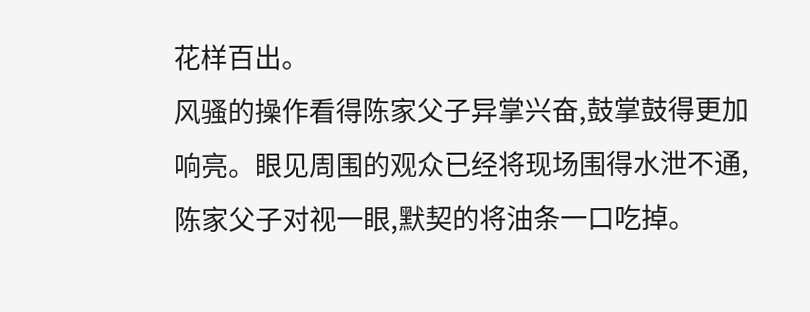花样百出。
风骚的操作看得陈家父子异掌兴奋,鼓掌鼓得更加响亮。眼见周围的观众已经将现场围得水泄不通,陈家父子对视一眼,默契的将油条一口吃掉。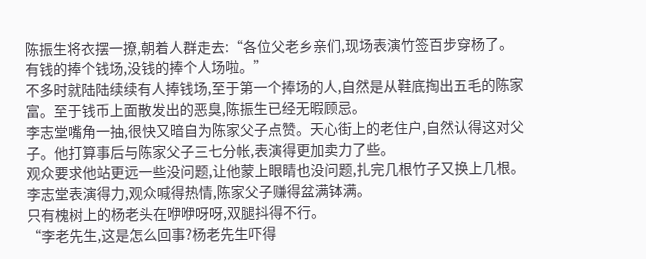陈振生将衣摆一撩,朝着人群走去:“各位父老乡亲们,现场表演竹签百步穿杨了。有钱的捧个钱场,没钱的捧个人场啦。”
不多时就陆陆续续有人捧钱场,至于第一个捧场的人,自然是从鞋底掏出五毛的陈家富。至于钱币上面散发出的恶臭,陈振生已经无暇顾忌。
李志堂嘴角一抽,很快又暗自为陈家父子点赞。天心街上的老住户,自然认得这对父子。他打算事后与陈家父子三七分帐,表演得更加卖力了些。
观众要求他站更远一些没问题,让他蒙上眼睛也没问题,扎完几根竹子又换上几根。
李志堂表演得力,观众喊得热情,陈家父子赚得盆满钵满。
只有槐树上的杨老头在咿咿呀呀,双腿抖得不行。
“李老先生,这是怎么回事?杨老先生吓得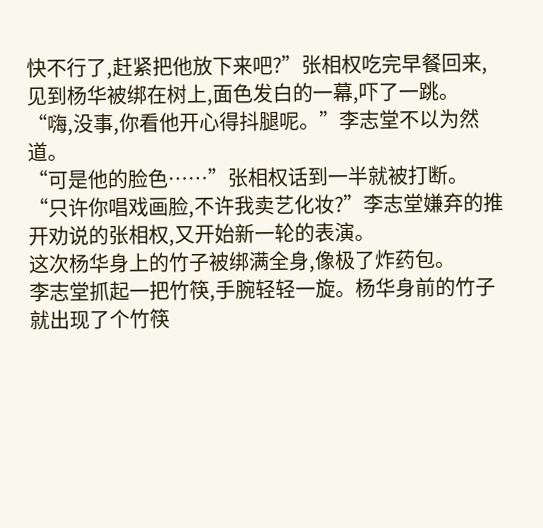快不行了,赶紧把他放下来吧?”张相权吃完早餐回来,见到杨华被绑在树上,面色发白的一幕,吓了一跳。
“嗨,没事,你看他开心得抖腿呢。”李志堂不以为然道。
“可是他的脸色……”张相权话到一半就被打断。
“只许你唱戏画脸,不许我卖艺化妆?”李志堂嫌弃的推开劝说的张相权,又开始新一轮的表演。
这次杨华身上的竹子被绑满全身,像极了炸药包。
李志堂抓起一把竹筷,手腕轻轻一旋。杨华身前的竹子就出现了个竹筷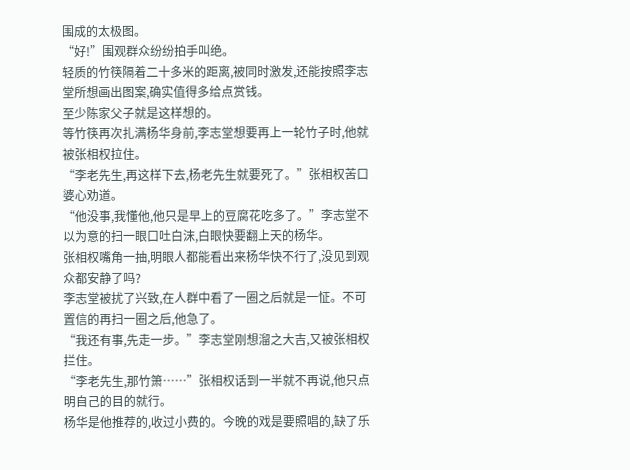围成的太极图。
“好!”围观群众纷纷拍手叫绝。
轻质的竹筷隔着二十多米的距离,被同时激发,还能按照李志堂所想画出图案,确实值得多给点赏钱。
至少陈家父子就是这样想的。
等竹筷再次扎满杨华身前,李志堂想要再上一轮竹子时,他就被张相权拉住。
“李老先生,再这样下去,杨老先生就要死了。”张相权苦口婆心劝道。
“他没事,我懂他,他只是早上的豆腐花吃多了。”李志堂不以为意的扫一眼口吐白沫,白眼快要翻上天的杨华。
张相权嘴角一抽,明眼人都能看出来杨华快不行了,没见到观众都安静了吗?
李志堂被扰了兴致,在人群中看了一圈之后就是一怔。不可置信的再扫一圈之后,他急了。
“我还有事,先走一步。”李志堂刚想溜之大吉,又被张相权拦住。
“李老先生,那竹箫……”张相权话到一半就不再说,他只点明自己的目的就行。
杨华是他推荐的,收过小费的。今晚的戏是要照唱的,缺了乐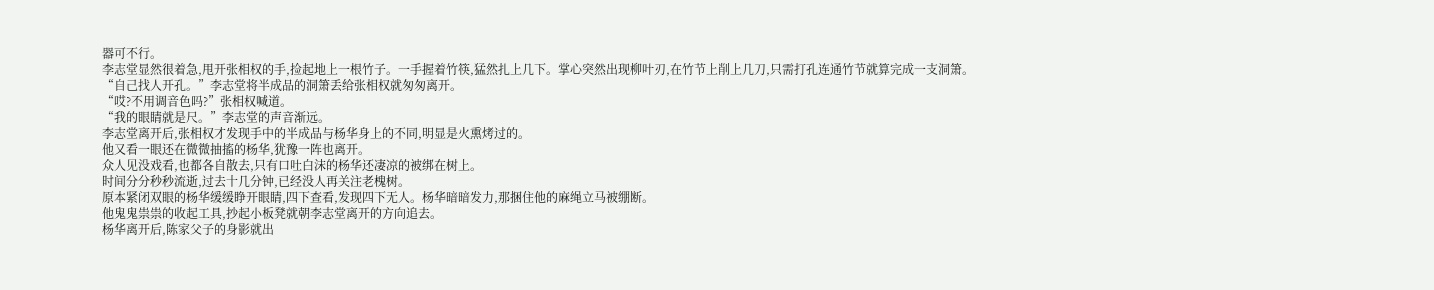器可不行。
李志堂显然很着急,甩开张相权的手,捡起地上一根竹子。一手握着竹筷,猛然扎上几下。掌心突然出现柳叶刃,在竹节上削上几刀,只需打孔连通竹节就算完成一支洞箫。
“自己找人开孔。”李志堂将半成品的洞箫丢给张相权就匆匆离开。
“哎?不用调音色吗?”张相权喊道。
“我的眼睛就是尺。”李志堂的声音渐远。
李志堂离开后,张相权才发现手中的半成品与杨华身上的不同,明显是火熏烤过的。
他又看一眼还在微微抽搐的杨华,犹豫一阵也离开。
众人见没戏看,也都各自散去,只有口吐白沫的杨华还凄凉的被绑在树上。
时间分分秒秒流逝,过去十几分钟,已经没人再关注老槐树。
原本紧闭双眼的杨华缓缓睁开眼睛,四下查看,发现四下无人。杨华暗暗发力,那捆住他的麻绳立马被绷断。
他鬼鬼祟祟的收起工具,抄起小板凳就朝李志堂离开的方向追去。
杨华离开后,陈家父子的身影就出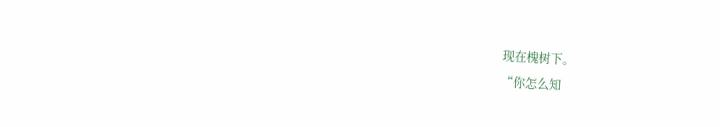现在槐树下。
“你怎么知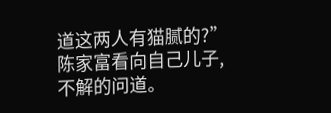道这两人有猫腻的?”陈家富看向自己儿子,不解的问道。